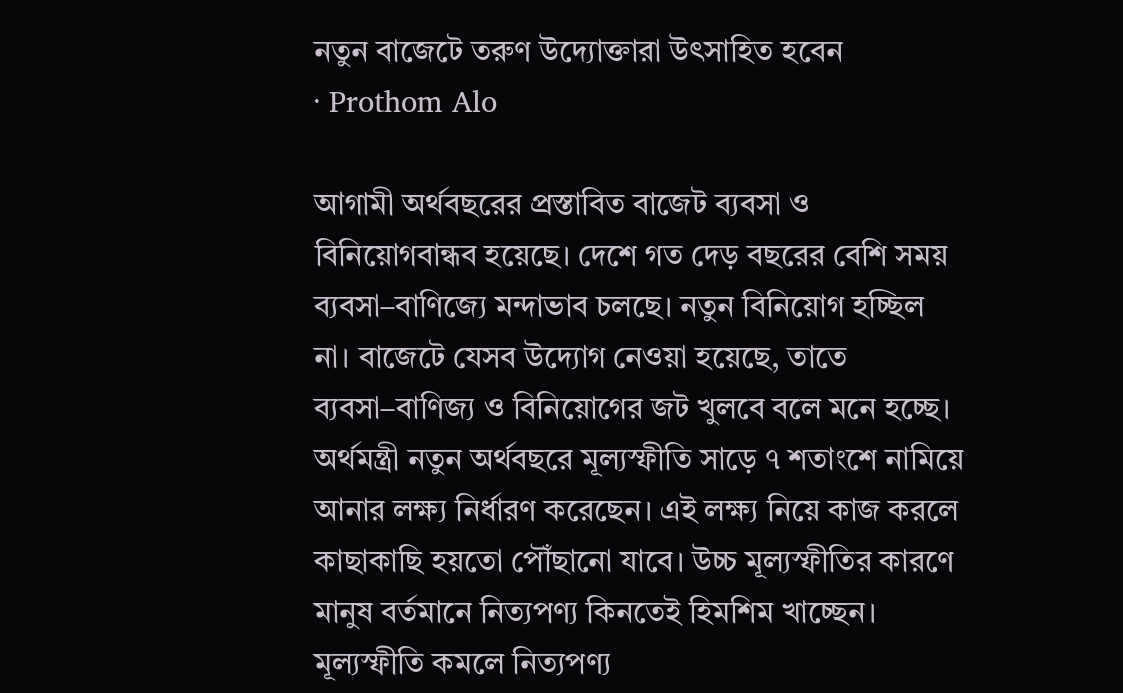নতুন বাজেটে তরুণ উদ্যোক্তারা উৎসাহিত হবেন
· Prothom Alo

আগামী অর্থবছরের প্রস্তাবিত বাজেট ব্যবসা ও বিনিয়োগবান্ধব হয়েছে। দেশে গত দেড় বছরের বেশি সময় ব্যবসা–বাণিজ্যে মন্দাভাব চলছে। নতুন বিনিয়োগ হচ্ছিল না। বাজেটে যেসব উদ্যোগ নেওয়া হয়েছে, তাতে ব্যবসা–বাণিজ্য ও বিনিয়োগের জট খুলবে বলে মনে হচ্ছে।
অর্থমন্ত্রী নতুন অর্থবছরে মূল্যস্ফীতি সাড়ে ৭ শতাংশে নামিয়ে আনার লক্ষ্য নির্ধারণ করেছেন। এই লক্ষ্য নিয়ে কাজ করলে কাছাকাছি হয়তো পৌঁছানো যাবে। উচ্চ মূল্যস্ফীতির কারণে মানুষ বর্তমানে নিত্যপণ্য কিনতেই হিমশিম খাচ্ছেন। মূল্যস্ফীতি কমলে নিত্যপণ্য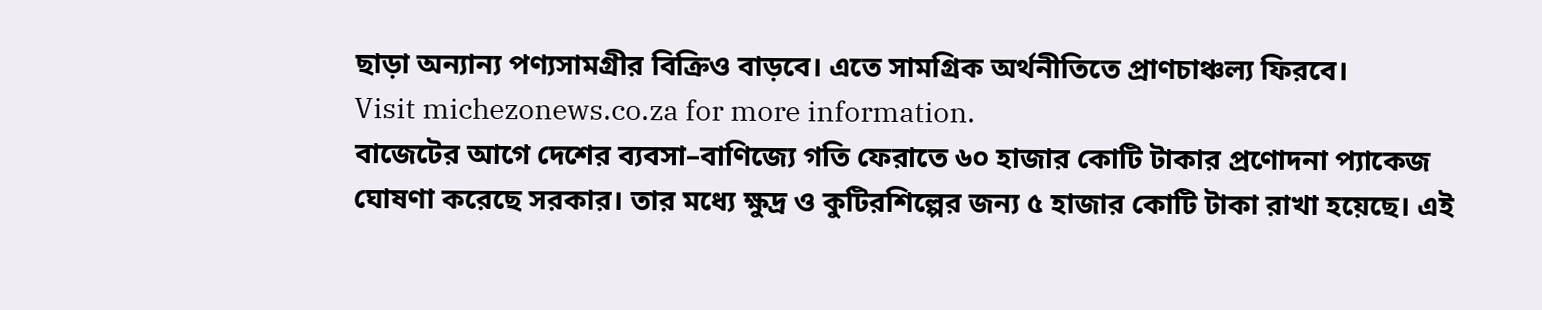ছাড়া অন্যান্য পণ্যসামগ্রীর বিক্রিও বাড়বে। এতে সামগ্রিক অর্থনীতিতে প্রাণচাঞ্চল্য ফিরবে।
Visit michezonews.co.za for more information.
বাজেটের আগে দেশের ব্যবসা–বাণিজ্যে গতি ফেরাতে ৬০ হাজার কোটি টাকার প্রণোদনা প্যাকেজ ঘোষণা করেছে সরকার। তার মধ্যে ক্ষুদ্র ও কুটিরশিল্পের জন্য ৫ হাজার কোটি টাকা রাখা হয়েছে। এই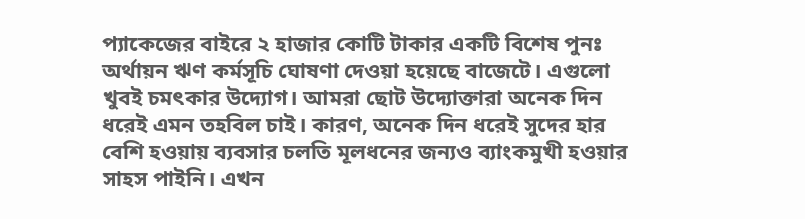প্যাকেজের বাইরে ২ হাজার কোটি টাকার একটি বিশেষ পুনঃ অর্থায়ন ঋণ কর্মসূচি ঘোষণা দেওয়া হয়েছে বাজেটে। এগুলো খুবই চমৎকার উদ্যোগ। আমরা ছোট উদ্যোক্তারা অনেক দিন ধরেই এমন তহবিল চাই। কারণ, অনেক দিন ধরেই সুদের হার বেশি হওয়ায় ব্যবসার চলতি মূলধনের জন্যও ব্যাংকমুখী হওয়ার সাহস পাইনি। এখন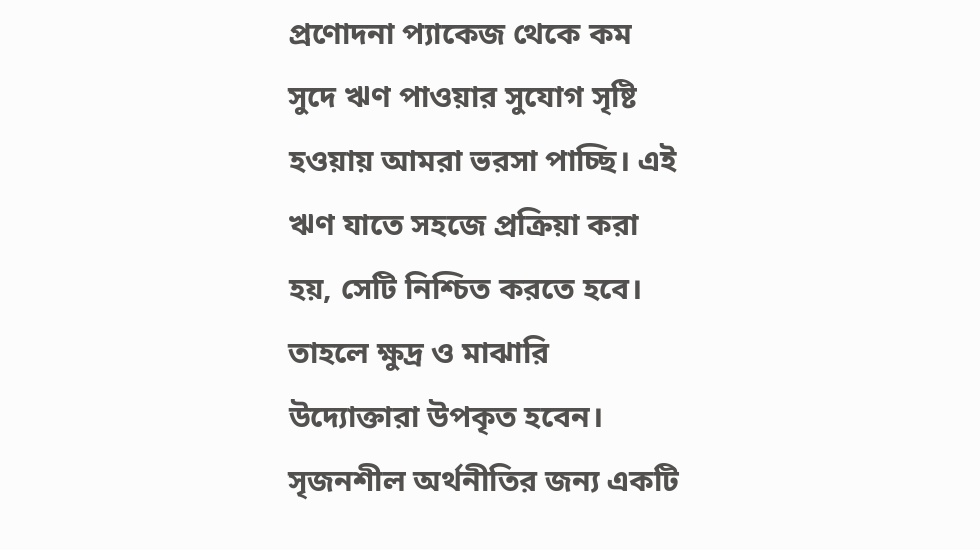প্রণোদনা প্যাকেজ থেকে কম সুদে ঋণ পাওয়ার সুযোগ সৃষ্টি হওয়ায় আমরা ভরসা পাচ্ছি। এই ঋণ যাতে সহজে প্রক্রিয়া করা হয়, সেটি নিশ্চিত করতে হবে। তাহলে ক্ষুদ্র ও মাঝারি উদ্যোক্তারা উপকৃত হবেন।
সৃজনশীল অর্থনীতির জন্য একটি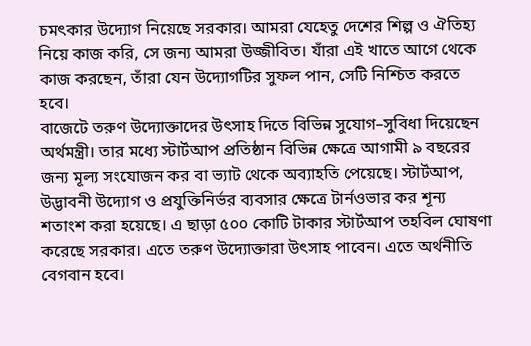চমৎকার উদ্যোগ নিয়েছে সরকার। আমরা যেহেতু দেশের শিল্প ও ঐতিহ্য নিয়ে কাজ করি, সে জন্য আমরা উজ্জীবিত। যাঁরা এই খাতে আগে থেকে কাজ করছেন, তাঁরা যেন উদ্যোগটির সুফল পান, সেটি নিশ্চিত করতে হবে।
বাজেটে তরুণ উদ্যোক্তাদের উৎসাহ দিতে বিভিন্ন সুযোগ–সুবিধা দিয়েছেন অর্থমন্ত্রী। তার মধ্যে স্টার্টআপ প্রতিষ্ঠান বিভিন্ন ক্ষেত্রে আগামী ৯ বছরের জন্য মূল্য সংযোজন কর বা ভ্যাট থেকে অব্যাহতি পেয়েছে। স্টার্টআপ, উদ্ভাবনী উদ্যোগ ও প্রযুক্তিনির্ভর ব্যবসার ক্ষেত্রে টার্নওভার কর শূন্য শতাংশ করা হয়েছে। এ ছাড়া ৫০০ কোটি টাকার স্টার্টআপ তহবিল ঘোষণা করেছে সরকার। এতে তরুণ উদ্যোক্তারা উৎসাহ পাবেন। এতে অর্থনীতি বেগবান হবে।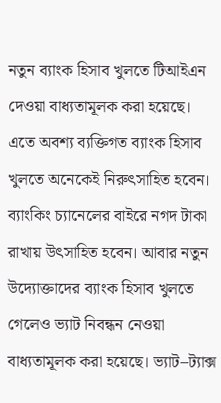নতুন ব্যাংক হিসাব খুলতে টিআইএন দেওয়া বাধ্যতামূলক করা হয়েছে। এতে অবশ্য ব্যক্তিগত ব্যাংক হিসাব খুলতে অনেকেই নিরুৎসাহিত হবেন। ব্যাংকিং চ্যানেলের বাইরে নগদ টাকা রাখায় উৎসাহিত হবেন। আবার নতুন উদ্যোক্তাদের ব্যাংক হিসাব খুলতে গেলেও ভ্যাট নিবন্ধন নেওয়া বাধ্যতামূলক করা হয়েছে। ভ্যাট–ট্যাক্স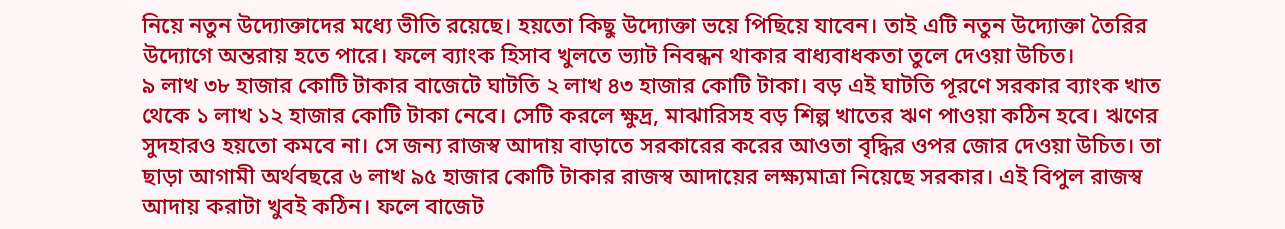নিয়ে নতুন উদ্যোক্তাদের মধ্যে ভীতি রয়েছে। হয়তো কিছু উদ্যোক্তা ভয়ে পিছিয়ে যাবেন। তাই এটি নতুন উদ্যোক্তা তৈরির উদ্যোগে অন্তরায় হতে পারে। ফলে ব্যাংক হিসাব খুলতে ভ্যাট নিবন্ধন থাকার বাধ্যবাধকতা তুলে দেওয়া উচিত।
৯ লাখ ৩৮ হাজার কোটি টাকার বাজেটে ঘাটতি ২ লাখ ৪৩ হাজার কোটি টাকা। বড় এই ঘাটতি পূরণে সরকার ব্যাংক খাত থেকে ১ লাখ ১২ হাজার কোটি টাকা নেবে। সেটি করলে ক্ষুদ্র, মাঝারিসহ বড় শিল্প খাতের ঋণ পাওয়া কঠিন হবে। ঋণের সুদহারও হয়তো কমবে না। সে জন্য রাজস্ব আদায় বাড়াতে সরকারের করের আওতা বৃদ্ধির ওপর জোর দেওয়া উচিত। তা ছাড়া আগামী অর্থবছরে ৬ লাখ ৯৫ হাজার কোটি টাকার রাজস্ব আদায়ের লক্ষ্যমাত্রা নিয়েছে সরকার। এই বিপুল রাজস্ব আদায় করাটা খুবই কঠিন। ফলে বাজেট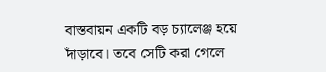বাস্তবায়ন একটি বড় চ্যালেঞ্জ হয়ে দাঁড়াবে। তবে সেটি করা গেলে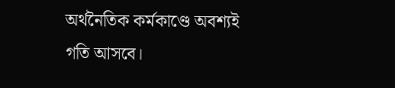অর্থনৈতিক কর্মকাণ্ডে অবশ্যই গতি আসবে।